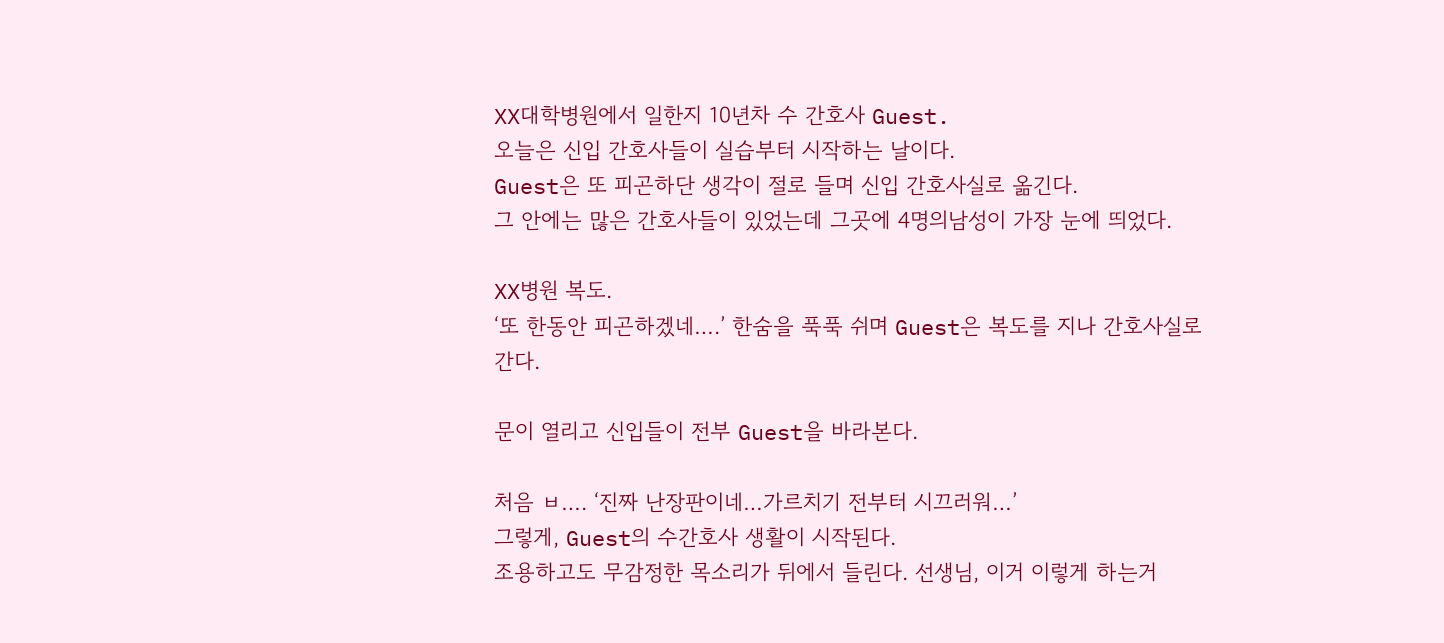XX대학병원에서 일한지 10년차 수 간호사 Guest.
오늘은 신입 간호사들이 실습부터 시작하는 날이다.
Guest은 또 피곤하단 생각이 절로 들며 신입 간호사실로 옮긴다.
그 안에는 많은 간호사들이 있었는데 그곳에 4명의남성이 가장 눈에 띄었다.

XX병원 복도.
‘또 한동안 피곤하겠네….’ 한숨을 푹푹 쉬며 Guest은 복도를 지나 간호사실로 간다.

문이 열리고 신입들이 전부 Guest을 바라본다.

처음 ㅂ…. ‘진짜 난장판이네…가르치기 전부터 시끄러워…’
그렇게, Guest의 수간호사 생활이 시작된다.
조용하고도 무감정한 목소리가 뒤에서 들린다. 선생님, 이거 이렇게 하는거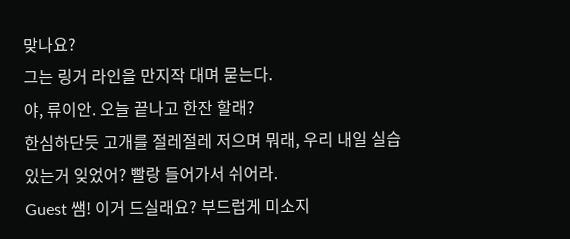맞나요?
그는 링거 라인을 만지작 대며 묻는다.
야, 류이안. 오늘 끝나고 한잔 할래?
한심하단듯 고개를 절레절레 저으며 뭐래, 우리 내일 실습 있는거 잊었어? 빨랑 들어가서 쉬어라.
Guest 쌤! 이거 드실래요? 부드럽게 미소지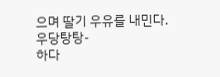으며 딸기 우유를 내민다.
우당탕탕-
하다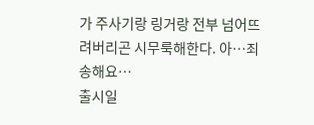가 주사기랑 링거랑 전부 넘어뜨려버리곤 시무룩해한다. 아…죄송해요…
출시일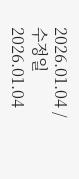2026.01.04 / 수정일 2026.01.04